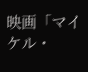映画「マイケル・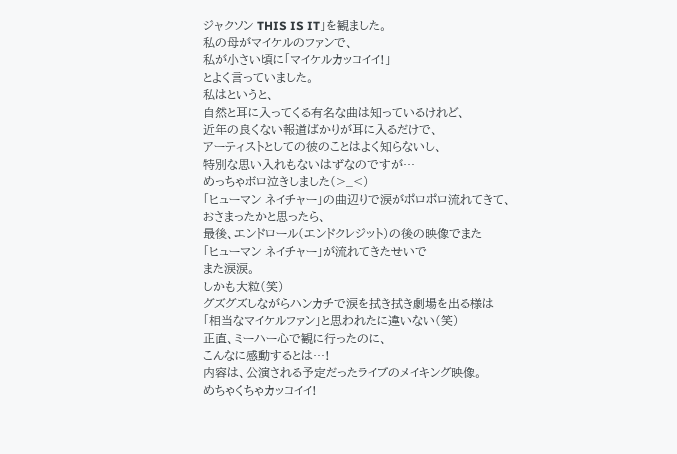ジャクソン THIS IS IT」を観ました。
私の母がマイケルのファンで、
私が小さい頃に「マイケルカッコイイ!」
とよく言っていました。
私はというと、
自然と耳に入ってくる有名な曲は知っているけれど、
近年の良くない報道ばかりが耳に入るだけで、
アーティストとしての彼のことはよく知らないし、
特別な思い入れもないはずなのですが…
めっちゃボロ泣きしました(>_<)
「ヒューマン ネイチャー」の曲辺りで涙がポロポロ流れてきて、
おさまったかと思ったら、
最後、エンドロール(エンドクレジット)の後の映像でまた
「ヒューマン ネイチャー」が流れてきたせいで
また涙涙。
しかも大粒(笑)
グズグズしながらハンカチで涙を拭き拭き劇場を出る様は
「相当なマイケルファン」と思われたに違いない(笑)
正直、ミーハー心で観に行ったのに、
こんなに感動するとは…!
内容は、公演される予定だったライブのメイキング映像。
めちゃくちゃカッコイイ!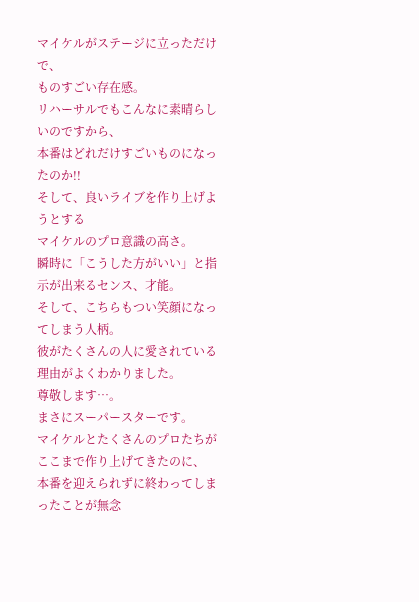マイケルがステージに立っただけで、
ものすごい存在感。
リハーサルでもこんなに素晴らしいのですから、
本番はどれだけすごいものになったのか!!
そして、良いライブを作り上げようとする
マイケルのプロ意識の高さ。
瞬時に「こうした方がいい」と指示が出来るセンス、才能。
そして、こちらもつい笑顔になってしまう人柄。
彼がたくさんの人に愛されている理由がよくわかりました。
尊敬します…。
まさにスーパースターです。
マイケルとたくさんのプロたちが
ここまで作り上げてきたのに、
本番を迎えられずに終わってしまったことが無念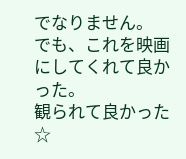でなりません。
でも、これを映画にしてくれて良かった。
観られて良かった☆